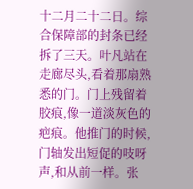十二月二十二日。综合保障部的封条已经拆了三天。叶凡站在走廊尽头,看着那扇熟悉的门。门上残留着胶痕,像一道淡灰色的疤痕。他推门的时候,门轴发出短促的吱呀声,和从前一样。张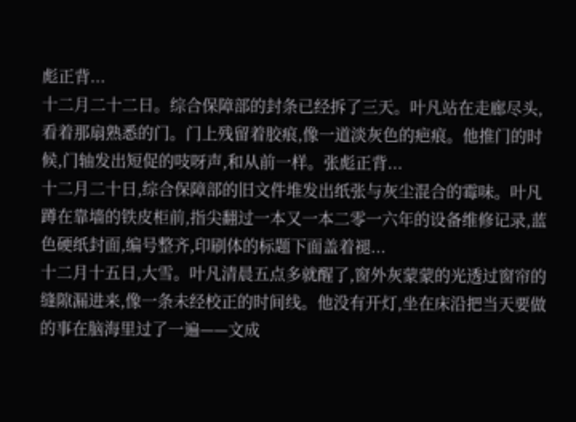彪正背...
十二月二十二日。综合保障部的封条已经拆了三天。叶凡站在走廊尽头,看着那扇熟悉的门。门上残留着胶痕,像一道淡灰色的疤痕。他推门的时候,门轴发出短促的吱呀声,和从前一样。张彪正背...
十二月二十日,综合保障部的旧文件堆发出纸张与灰尘混合的霉味。叶凡蹲在靠墙的铁皮柜前,指尖翻过一本又一本二零一六年的设备维修记录,蓝色硬纸封面,编号整齐,印刷体的标题下面盖着褪...
十二月十五日,大雪。叶凡清晨五点多就醒了,窗外灰蒙蒙的光透过窗帘的缝隙漏进来,像一条未经校正的时间线。他没有开灯,坐在床沿把当天要做的事在脑海里过了一遍——文成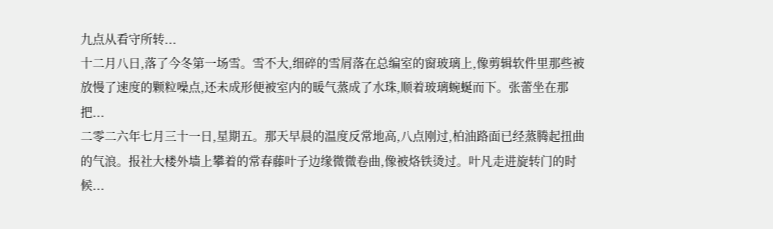九点从看守所转...
十二月八日,落了今冬第一场雪。雪不大,细碎的雪屑落在总编室的窗玻璃上,像剪辑软件里那些被放慢了速度的颗粒噪点,还未成形便被室内的暖气蒸成了水珠,顺着玻璃蜿蜒而下。张蕾坐在那把...
二零二六年七月三十一日,星期五。那天早晨的温度反常地高,八点刚过,柏油路面已经蒸腾起扭曲的气浪。报社大楼外墙上攀着的常春藤叶子边缘微微卷曲,像被烙铁烫过。叶凡走进旋转门的时候...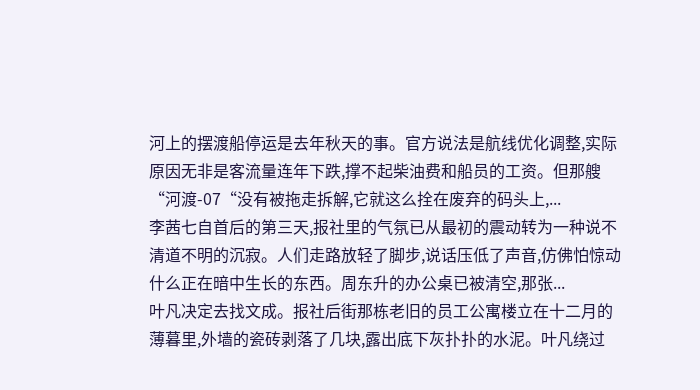河上的摆渡船停运是去年秋天的事。官方说法是航线优化调整,实际原因无非是客流量连年下跌,撑不起柴油费和船员的工资。但那艘“河渡-07“没有被拖走拆解,它就这么拴在废弃的码头上,...
李茜七自首后的第三天,报社里的气氛已从最初的震动转为一种说不清道不明的沉寂。人们走路放轻了脚步,说话压低了声音,仿佛怕惊动什么正在暗中生长的东西。周东升的办公桌已被清空,那张...
叶凡决定去找文成。报社后街那栋老旧的员工公寓楼立在十二月的薄暮里,外墙的瓷砖剥落了几块,露出底下灰扑扑的水泥。叶凡绕过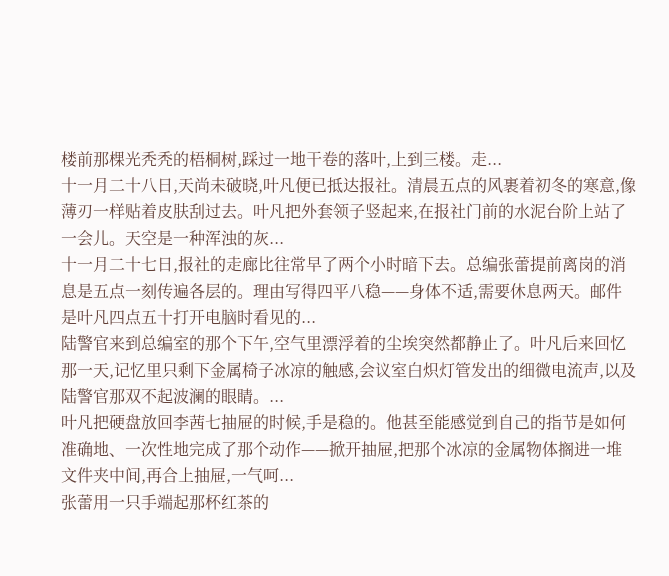楼前那棵光秃秃的梧桐树,踩过一地干卷的落叶,上到三楼。走...
十一月二十八日,天尚未破晓,叶凡便已抵达报社。清晨五点的风裹着初冬的寒意,像薄刃一样贴着皮肤刮过去。叶凡把外套领子竖起来,在报社门前的水泥台阶上站了一会儿。天空是一种浑浊的灰...
十一月二十七日,报社的走廊比往常早了两个小时暗下去。总编张蕾提前离岗的消息是五点一刻传遍各层的。理由写得四平八稳——身体不适,需要休息两天。邮件是叶凡四点五十打开电脑时看见的...
陆警官来到总编室的那个下午,空气里漂浮着的尘埃突然都静止了。叶凡后来回忆那一天,记忆里只剩下金属椅子冰凉的触感,会议室白炽灯管发出的细微电流声,以及陆警官那双不起波澜的眼睛。...
叶凡把硬盘放回李茜七抽屉的时候,手是稳的。他甚至能感觉到自己的指节是如何准确地、一次性地完成了那个动作——掀开抽屉,把那个冰凉的金属物体搁进一堆文件夹中间,再合上抽屉,一气呵...
张蕾用一只手端起那杯红茶的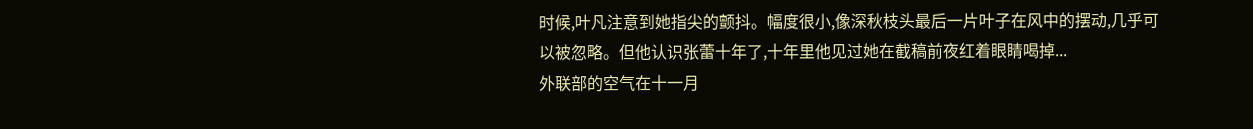时候,叶凡注意到她指尖的颤抖。幅度很小,像深秋枝头最后一片叶子在风中的摆动,几乎可以被忽略。但他认识张蕾十年了,十年里他见过她在截稿前夜红着眼睛喝掉...
外联部的空气在十一月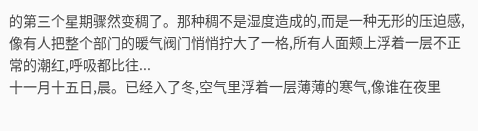的第三个星期骤然变稠了。那种稠不是湿度造成的,而是一种无形的压迫感,像有人把整个部门的暖气阀门悄悄拧大了一格,所有人面颊上浮着一层不正常的潮红,呼吸都比往...
十一月十五日,晨。已经入了冬,空气里浮着一层薄薄的寒气,像谁在夜里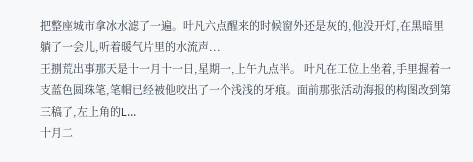把整座城市拿冰水滤了一遍。叶凡六点醒来的时候窗外还是灰的,他没开灯,在黑暗里躺了一会儿,听着暖气片里的水流声...
王捌荒出事那天是十一月十一日,星期一,上午九点半。 叶凡在工位上坐着,手里握着一支蓝色圆珠笔,笔帽已经被他咬出了一个浅浅的牙痕。面前那张活动海报的构图改到第三稿了,左上角的L...
十月二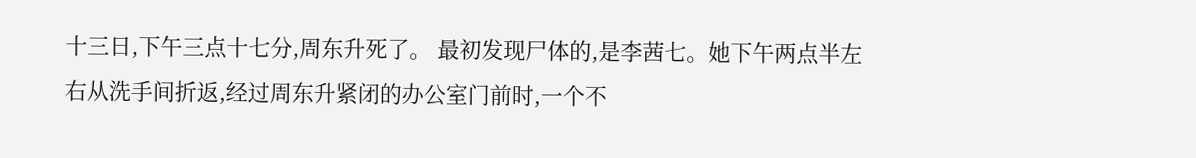十三日,下午三点十七分,周东升死了。 最初发现尸体的,是李茜七。她下午两点半左右从洗手间折返,经过周东升紧闭的办公室门前时,一个不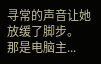寻常的声音让她放缓了脚步。 那是电脑主...